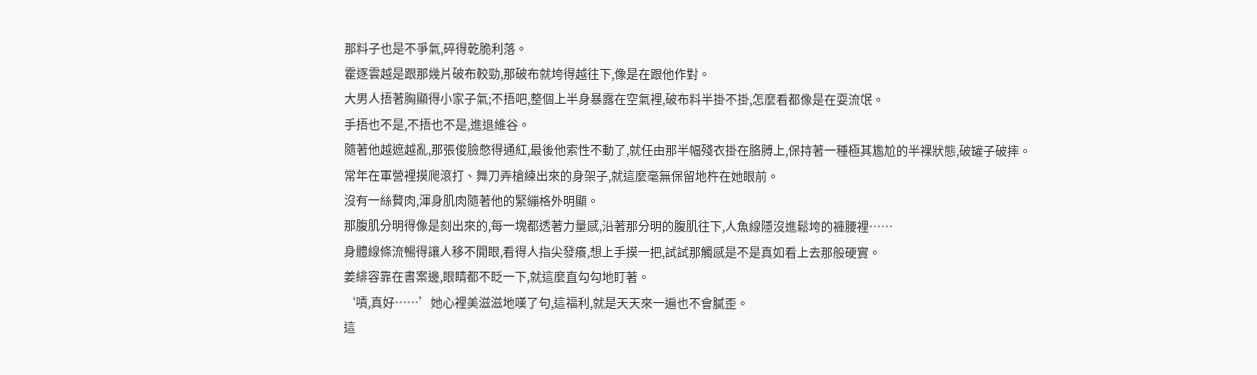那料子也是不爭氣,碎得乾脆利落。
霍逐雲越是跟那幾片破布較勁,那破布就垮得越往下,像是在跟他作對。
大男人捂著胸顯得小家子氣;不捂吧,整個上半身暴露在空氣裡,破布料半掛不掛,怎麼看都像是在耍流氓。
手捂也不是,不捂也不是,進退維谷。
隨著他越遮越亂,那張俊臉憋得通紅,最後他索性不動了,就任由那半幅殘衣掛在胳膊上,保持著一種極其尷尬的半裸狀態,破罐子破摔。
常年在軍營裡摸爬滾打、舞刀弄槍練出來的身架子,就這麼毫無保留地杵在她眼前。
沒有一絲贅肉,渾身肌肉隨著他的緊繃格外明顯。
那腹肌分明得像是刻出來的,每一塊都透著力量感,沿著那分明的腹肌往下,人魚線隱沒進鬆垮的褲腰裡……
身體線條流暢得讓人移不開眼,看得人指尖發癢,想上手摸一把,試試那觸感是不是真如看上去那般硬實。
姜緋容靠在書案邊,眼睛都不眨一下,就這麼直勾勾地盯著。
‘嘖,真好……’她心裡美滋滋地嘆了句,這福利,就是天天來一遍也不會膩歪。
這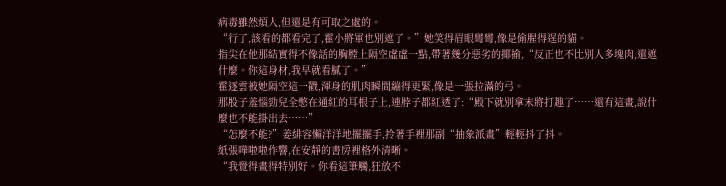病毒雖然煩人,但還是有可取之處的。
“行了,該看的都看完了,霍小將軍也別遮了。”她笑得眉眼彎彎,像是偷腥得逞的貓。
指尖在他那結實得不像話的胸膛上隔空虛虛一點,帶著幾分惡劣的揶揄,“反正也不比別人多塊肉,還遮什麼。你這身材,我早就看膩了。”
霍逐雲被她隔空這一戳,渾身的肌肉瞬間繃得更緊,像是一張拉滿的弓。
那股子羞惱勁兒全憋在通紅的耳根子上,連脖子都紅透了:“殿下就別拿末將打趣了……還有這畫,說什麼也不能掛出去……”
“怎麼不能?”姜緋容懶洋洋地擺擺手,拎著手裡那副“抽象派畫”輕輕抖了抖。
紙張嘩啦啦作響,在安靜的書房裡格外清晰。
“我覺得畫得特別好。你看這筆觸,狂放不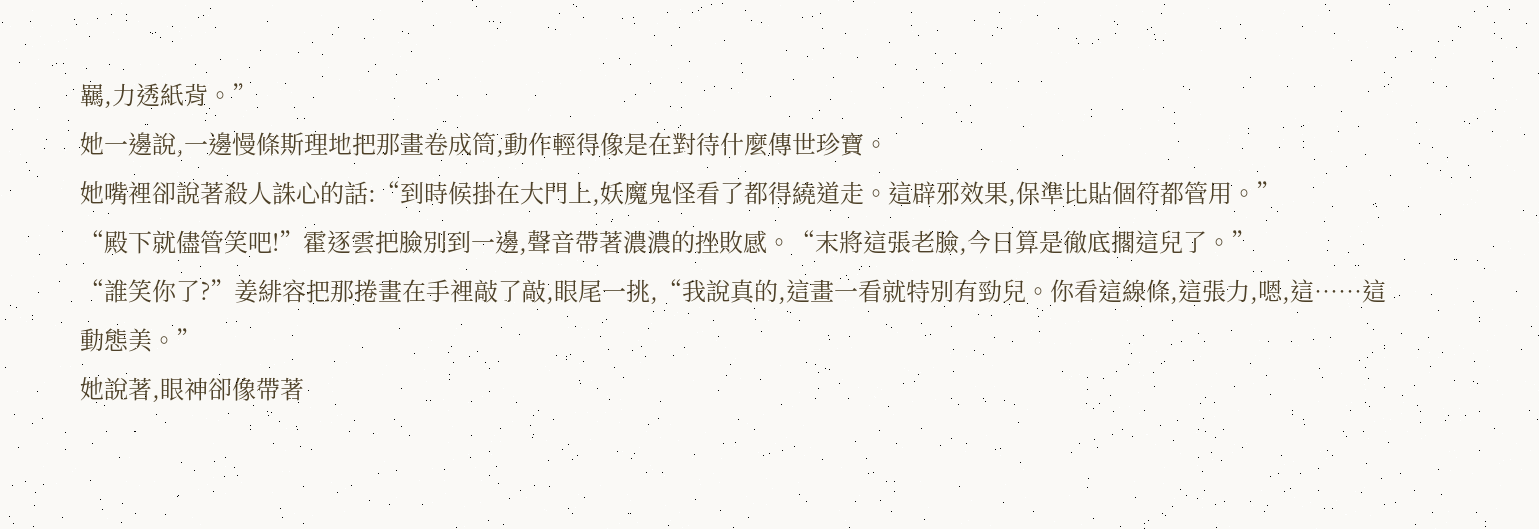羈,力透紙背。”
她一邊說,一邊慢條斯理地把那畫卷成筒,動作輕得像是在對待什麼傳世珍寶。
她嘴裡卻說著殺人誅心的話:“到時候掛在大門上,妖魔鬼怪看了都得繞道走。這辟邪效果,保準比貼個符都管用。”
“殿下就儘管笑吧!”霍逐雲把臉別到一邊,聲音帶著濃濃的挫敗感。“末將這張老臉,今日算是徹底擱這兒了。”
“誰笑你了?”姜緋容把那捲畫在手裡敲了敲,眼尾一挑,“我說真的,這畫一看就特別有勁兒。你看這線條,這張力,嗯,這……這動態美。”
她說著,眼神卻像帶著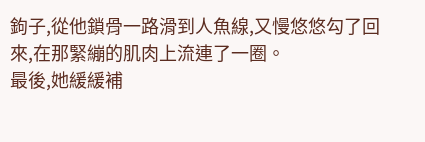鉤子,從他鎖骨一路滑到人魚線,又慢悠悠勾了回來,在那緊繃的肌肉上流連了一圈。
最後,她緩緩補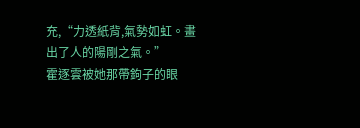充,“力透紙背,氣勢如虹。畫出了人的陽剛之氣。”
霍逐雲被她那帶鉤子的眼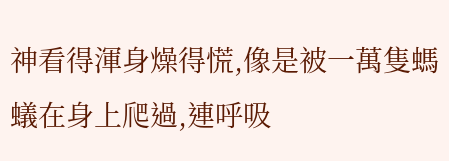神看得渾身燥得慌,像是被一萬隻螞蟻在身上爬過,連呼吸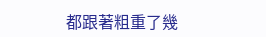都跟著粗重了幾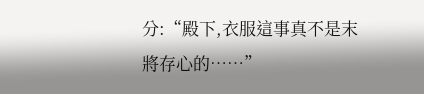分:“殿下,衣服這事真不是末將存心的……”